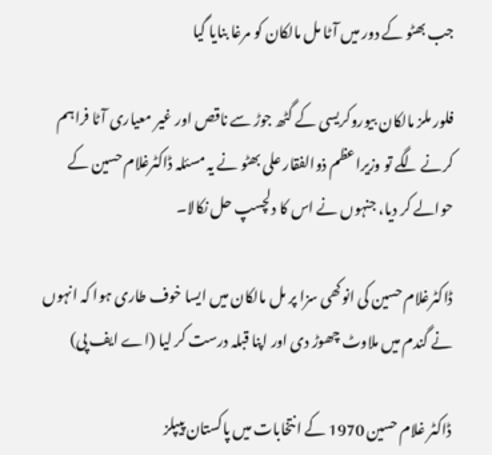جب بھٹو کے دور میں آٹا مل مالکان کو مرغا بنایا گیا

فلور ملز مالکان بیوروکریسی کے گٹھ جوڑ سے ناقص اور غیر معیاری آٹا فراہم کرنے لگے تو وزیراعظم ذوالفقار علی بھٹو نے یہ مسئلہ ڈاکٹرغلام حسین کے حوالے کر دیا، جنہوں نے اس کا دلچسپ حل نکالا۔

ڈاکٹرغلام حسین کی انوکھی سزا پر مل مالکان میں ایسا خوف طاری ہوا کہ انہوں نے گندم میں ملاوٹ چھوڑ دی اور اپنا قبلہ درست کر لیا (اے ایف پی)

ڈاکٹر غلام حسین 1970 کے انتخابات میں پاکستان پیپلز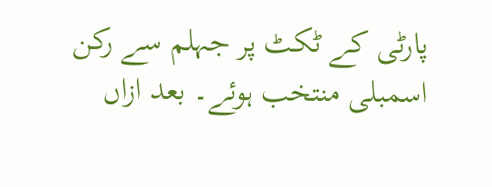پارٹی کے ٹکٹ پر جہلم سے رکن اسمبلی منتخب ہوئے۔ بعد ازاں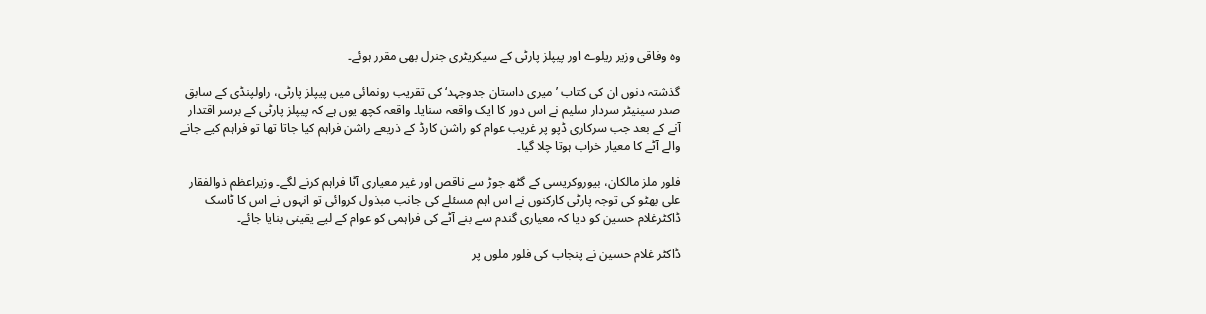وہ وفاقی وزیر ریلوے اور پیپلز پارٹی کے سیکریٹری جنرل بھی مقرر ہوئے۔

گذشتہ دنوں ان کی کتاب ’میری داستان جدوجہد‘ کی تقریب رونمائی میں پیپلز پارٹی، راولپنڈی کے سابق صدر سینیٹر سردار سلیم نے اس دور کا ایک واقعہ سنایا۔ واقعہ کچھ یوں ہے کہ پیپلز پارٹی کے برسر اقتدار آنے کے بعد جب سرکاری ڈپو پر غریب عوام کو راشن کارڈ کے ذریعے راشن فراہم کیا جاتا تھا تو فراہم کیے جانے والے آٹے کا معیار خراب ہوتا چلا گیا۔

فلور ملز مالکان، بیوروکریسی کے گٹھ جوڑ سے ناقص اور غیر معیاری آٹا فراہم کرنے لگے۔ وزیراعظم ذوالفقار علی بھٹو کی توجہ پارٹی کارکنوں نے اس اہم مسئلے کی جانب مبذول کروائی تو انہوں نے اس کا ٹاسک ڈاکٹرغلام حسین کو دیا کہ معیاری گندم سے بنے آٹے کی فراہمی کو عوام کے لیے یقینی بنایا جائے۔

ڈاکٹر غلام حسین نے پنجاب کی فلور ملوں پر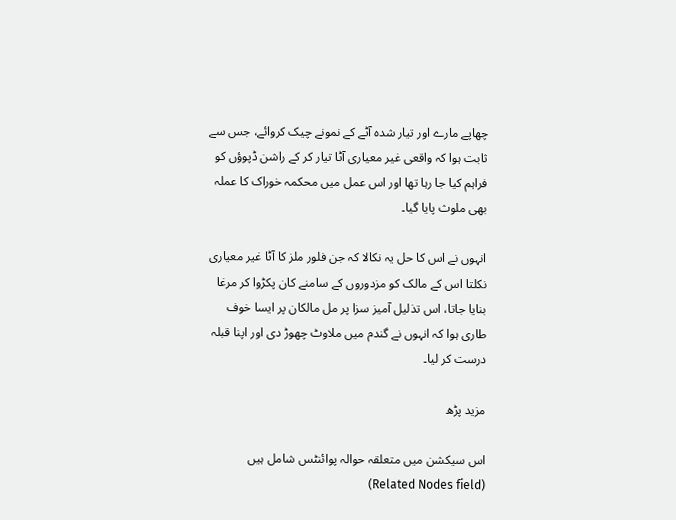چھاپے مارے اور تیار شدہ آٹے کے نمونے چیک کروائے، جس سے ثابت ہوا کہ واقعی غیر معیاری آٹا تیار کر کے راشن ڈپوؤں کو فراہم کیا جا رہا تھا اور اس عمل میں محکمہ خوراک کا عملہ بھی ملوث پایا گیا۔

انہوں نے اس کا حل یہ نکالا کہ جن فلور ملز کا آٹا غیر معیاری نکلتا اس کے مالک کو مزدوروں کے سامنے کان پکڑوا کر مرغا بنایا جاتا، اس تذلیل آمیز سزا پر مل مالکان پر ایسا خوف طاری ہوا کہ انہوں نے گندم میں ملاوٹ چھوڑ دی اور اپنا قبلہ درست کر لیا۔

مزید پڑھ

اس سیکشن میں متعلقہ حوالہ پوائنٹس شامل ہیں (Related Nodes field)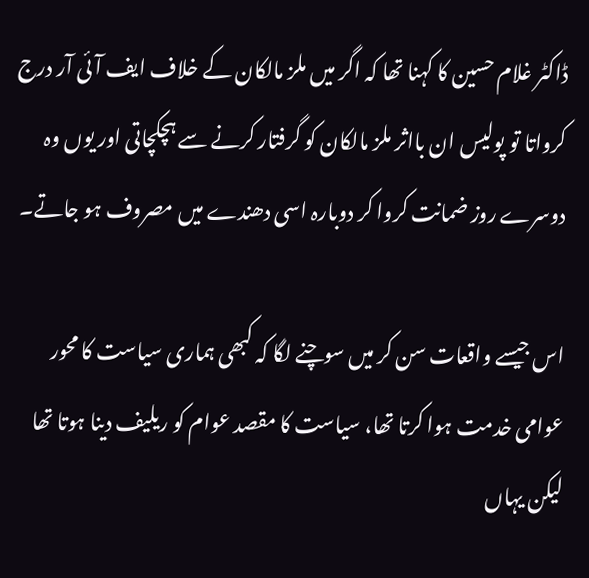ڈاکٹر غلام حسین کا کہنا تھا کہ اگر میں ملز مالکان کے خلاف ایف آئی آر درج کرواتا تو پولیس ان بااثر ملز مالکان کو گرفتار کرنے سے ہچکچاتی اور یوں وہ دوسرے روز ضمانت کروا کر دوبارہ اسی دھندے میں مصروف ہو جاتے۔

اس جیسے واقعات سن کر میں سوچنے لگا کہ کبھی ہماری سیاست کا محور عوامی خدمت ہوا کرتا تھا، سیاست کا مقصد عوام کو ریلیف دینا ہوتا تھا لیکن یہاں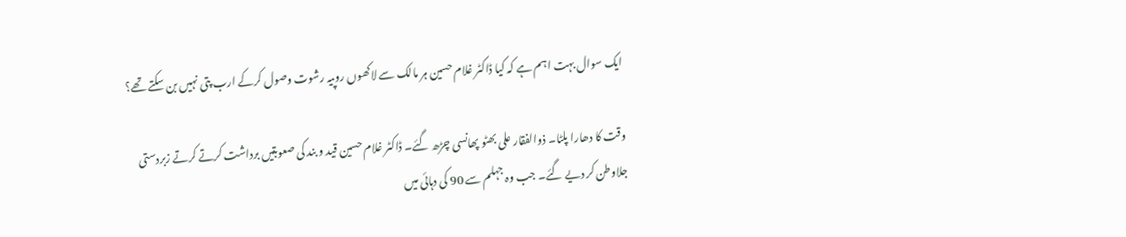ایک سوال بہت اہم ہے کہ کیا ڈاکٹر غلام حسین ہر مالک سے لاکھوں روپیہ رشوت وصول کرکے ارب پتی نہیں بن سکتے تھے؟

وقت کا دھارا پلٹا۔ ذوالفقار علی بھٹو پھانسی چڑھ گئے۔ ڈاکٹر غلام حسین قید و بند کی صعوبتیں برداشت کرتے کرتے زبردستی جلاوطن کر دیے گئے۔ جب وہ جہلم سے 90 کی دہائی میں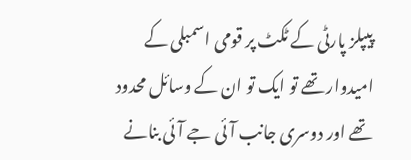پیپلز پارٹی کے ٹکٹ پر قومی اسمبلی کے امیدوار تھے تو ایک تو ان کے وسائل محدود تھے اور دوسری جانب آئی جے آئی بنانے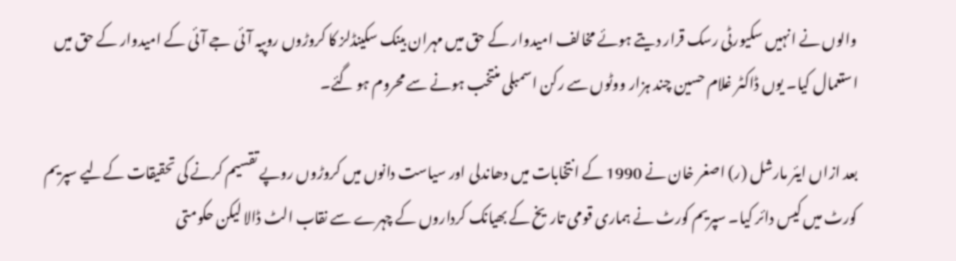والوں نے انہیں سکیورٹی رسک قرار دیتے ہوئے مخالف امیدوار کے حق میں مہران بینک سکینڈلز کا کروڑوں روپیہ آئی جے آئی کے امیدوار کے حق میں استعمال کیا۔ یوں ڈاکٹر غلام حسین چند ہزار ووٹوں سے رکن اسمبلی منتخب ہونے سے محروم ہو گئے۔

بعد ازاں ایئر مارشل (ر) اصغر خان نے 1990 کے انتخابات میں دھاندلی اور سیاست دانوں میں کروڑوں روپے تقسیم کرنے کی تحقیقات کےلیے سپریم کورٹ میں کیس دائر کیا۔ سپریم کورٹ نے ہماری قومی تاریخ کے بھیانک کرداروں کے چہرے سے نقاب الٹ ڈالا لیکن حکومتی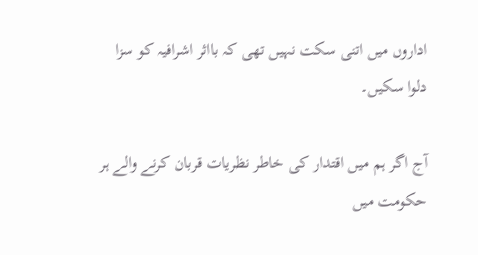اداروں میں اتنی سکت نہیں تھی کہ بااثر اشرافیہ کو سزا دلوا سکیں۔

آج اگر ہم میں اقتدار کی خاطر نظریات قربان کرنے والے ہر حکومت میں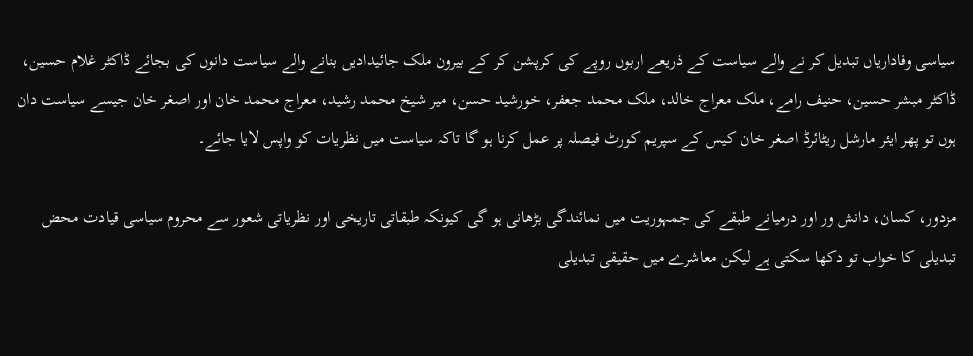سیاسی وفاداریاں تبدیل کر نے والے سیاست کے ذریعے اربوں روپے کی کرپشن کر کے بیرون ملک جائیدادیں بنانے والے سیاست دانوں کی بجائے ڈاکٹر غلام حسین، ڈاکٹر مبشر حسین، حنیف رامے، ملک معراج خالد، ملک محمد جعفر، خورشید حسن، میر شیخ محمد رشید، معراج محمد خان اور اصغر خان جیسے سیاست دان ہوں تو پھر ایئر مارشل ریٹائرڈ اصغر خان کیس کے سپریم کورٹ فیصلہ پر عمل کرنا ہو گا تاکہ سیاست میں نظریات کو واپس لایا جائے۔

مزدور، کسان، دانش ور اور درمیانے طبقے کی جمہوریت میں نمائندگی بڑھانی ہو گی کیونکہ طبقاتی تاریخی اور نظریاتی شعور سے محروم سیاسی قیادت محض تبدیلی کا خواب تو دکھا سکتی ہے لیکن معاشرے میں حقیقی تبدیلی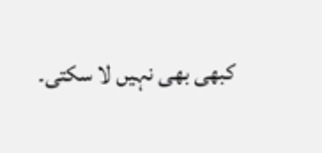کبھی بھی نہیں لا سکتی۔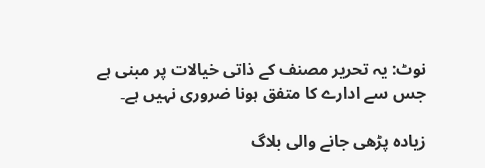نوٹ: یہ تحریر مصنف کے ذاتی خیالات پر مبنی ہے جس سے ادارے کا متفق ہونا ضروری نہیں ہے۔

زیادہ پڑھی جانے والی بلاگ